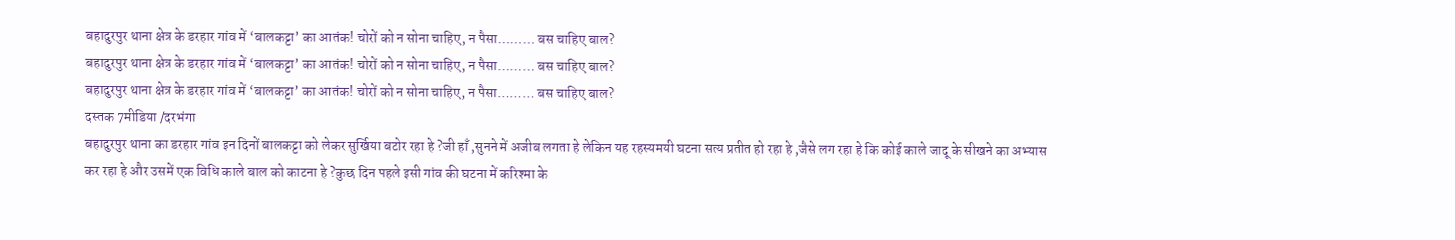बहादुरपुर थाना क्षेत्र के डरहार गांव में ‘बालकट्टा’ का आतंक! चोरों को न सोना चाहिए, न पैसा……… बस चाहिए बाल?
बहादुरपुर थाना क्षेत्र के डरहार गांव में ‘बालकट्टा’ का आतंक! चोरों को न सोना चाहिए, न पैसा……… बस चाहिए बाल?
बहादुरपुर थाना क्षेत्र के डरहार गांव में ‘बालकट्टा’ का आतंक! चोरों को न सोना चाहिए, न पैसा……… बस चाहिए बाल?
दस्तक 7मीडिया /दरभंगा
बहादुरपुर थाना का डरहार गांव इन दिनों बालकट्टा को लेकर सुर्खिया बटोर रहा हे ?जी हाँ ,सुनने में अजीब लगता हे लेकिन यह रहस्यमयी घटना सत्य प्रतीत हो रहा हे ,जैसे लग रहा हे कि कोई काले जादू के सीखने का अभ्यास कर रहा हे और उसमें एक विधि काले बाल को काटना हे ?कुछ दिन पहले इसी गांव की घटना में करिश्मा के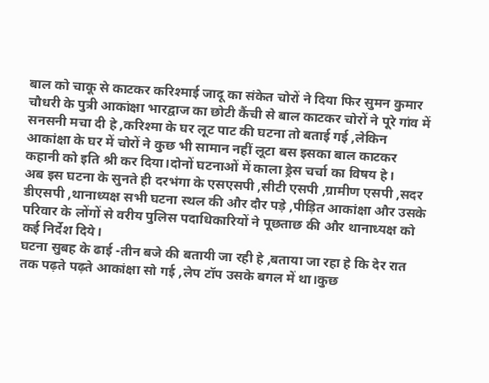बाल को चाकू से काटकर करिश्माई जादू का संकेत चोरों ने दिया फिर सुमन कुमार चौधरी के पुत्री आकांक्षा भारद्वाज का छोटी कैंची से बाल काटकर चोरों ने पूरे गांव में सनसनी मचा दी हे ,करिश्मा के घर लूट पाट की घटना तो बताई गई ,लेकिन आकांक्षा के घर में चोरों ने कुछ भी सामान नहीं लूटा बस इसका बाल काटकर कहानी को इति श्री कर दिया।दोनों घटनाओं में काला ड्रेस चर्चा का विषय हे।
अब इस घटना के सुनते ही दरभंगा के एसएसपी ,सीटी एसपी ,ग्रामीण एसपी ,सदर डीएसपी ,थानाध्यक्ष सभी घटना स्थल की और दौर पड़े ,पीड़ित आकांक्षा और उसके परिवार के लोंगों से वरीय पुलिस पदाधिकारियों ने पूछताछ की और थानाध्यक्ष को कई निर्देश दिये।
घटना सुबह के ढाई -तीन बजे की बतायी जा रही हे ,बताया जा रहा हे कि देर रात तक पढ़ते पढ़ते आकांक्षा सो गई ,लेप टॉप उसके बगल में था।कुछ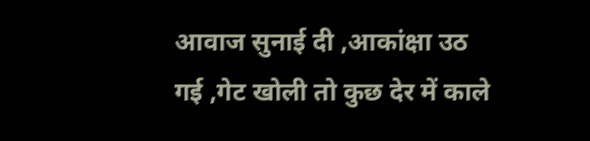आवाज सुनाई दी ,आकांक्षा उठ गई ,गेट खोली तो कुछ देर में काले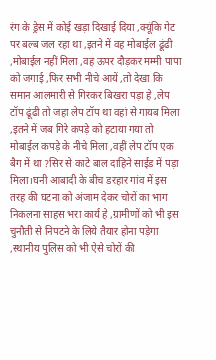रंग के ड्रेस में कोई खड़ा दिखाई दिया ,क्यूंकि गेट पर बल्ब जल रहा था ,इतने में वह मोबाईल ढूंढी ,मोबाईल नहीं मिला ,वह ऊपर दौड़कर मम्मी पापा को जगाई ,फिर सभी नीचे आयें ,तो देखा कि समान आलमारी से गिरकर बिखरा पड़ा हे ,लेप टॉप ढूंढी तो जहा लेप टॉप था वहां से गायब मिला ,इतने में जब गिरे कपड़े को हटाया गया तो मोबाईल कपड़े के नीचे मिला ,वहीं लेप टॉप एक बैग में था ?सिर से काटे बाल दाहिने साईड में पड़ा मिला।घनी आबादी के बीच डरहार गांव में इस तरह की घटना को अंजाम देकर चोरों का भाग निकलना साहस भरा कार्य हे ,ग्रामीणों को भी इस चुनौती से निपटने के लिये तैयार होना पड़ेगा ,स्थानीय पुलिस को भी ऐसे चोरों की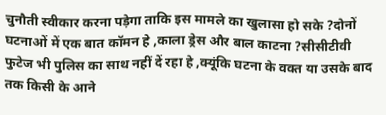चुनौती स्वीकार करना पड़ेगा ताकि इस मामले का खुलासा हो सके ?दोनों घटनाओं में एक बात कॉमन हे ,काला ड्रेस और बाल काटना ?सीसीटीवी फुटेज भी पुलिस का साथ नहीं दें रहा हे ,क्यूंकि घटना के वक्त या उसके बाद तक किसी के आने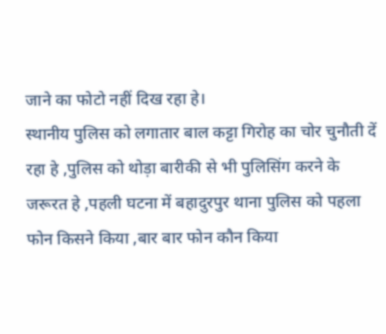जाने का फोटो नहीं दिख रहा हे।
स्थानीय पुलिस को लगातार बाल कट्टा गिरोह का चोर चुनौती दें रहा हे ,पुलिस को थोड़ा बारीकी से भी पुलिसिंग करने के जरूरत हे ,पहली घटना में बहादुरपुर थाना पुलिस को पहला फोन किसने किया ,बार बार फोन कौन किया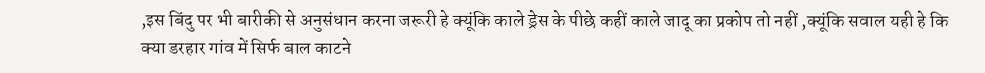,इस बिंदु पर भी बारीकी से अनुसंधान करना जरूरी हे क्यूंकि काले ड्रेस के पीछे कहीं काले जादू का प्रकोप तो नहीं ,क्यूंकि सवाल यही हे कि क्या डरहार गांव में सिर्फ बाल काटने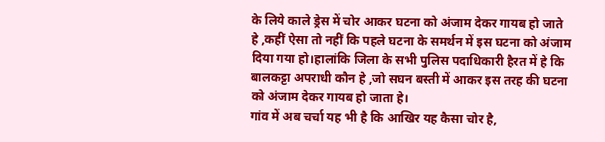के लिये काले ड्रेस में चोर आकर घटना को अंजाम देकर गायब हो जाते हे ,कहीं ऐसा तो नहीं कि पहले घटना के समर्थन में इस घटना को अंजाम दिया गया हो।हालांकि जिला के सभी पुलिस पदाधिकारी हैरत में हे कि बालकट्टा अपराधी कौन हे ,जो सघन बस्ती में आकर इस तरह की घटना को अंजाम देकर गायब हो जाता हे।
गांव में अब चर्चा यह भी है कि आखिर यह कैसा चोर है,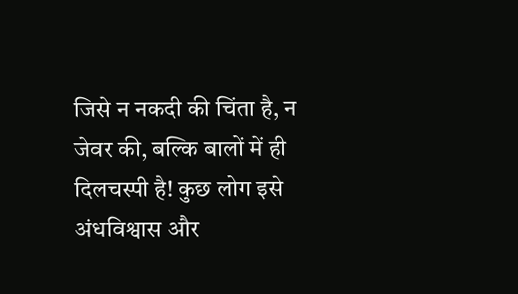जिसे न नकदी की चिंता है, न जेवर की, बल्कि बालों में ही दिलचस्पी है! कुछ लोग इसे अंधविश्वास और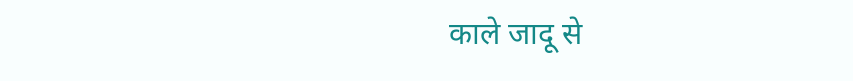काले जादू से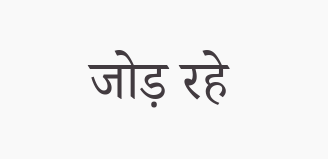जोड़ रहे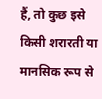हैं, तो कुछ इसे किसी शरारती या मानसिक रूप से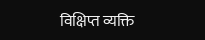विक्षिप्त व्यक्ति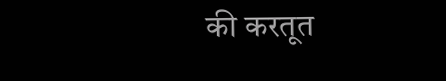की करतूत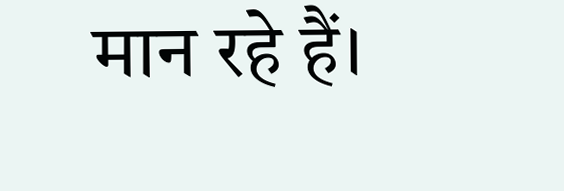मान रहे हैं।